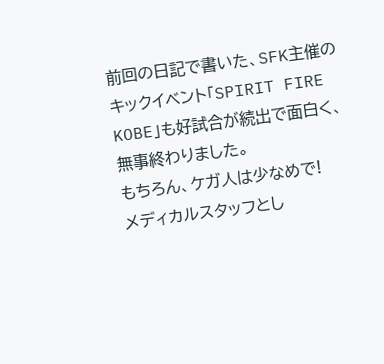前回の日記で書いた、SFK主催のキックイベント「SPIRIT FIRE KOBE」も好試合が続出で面白く、無事終わりました。
もちろん、ケガ人は少なめで!
メディカルスタッフとし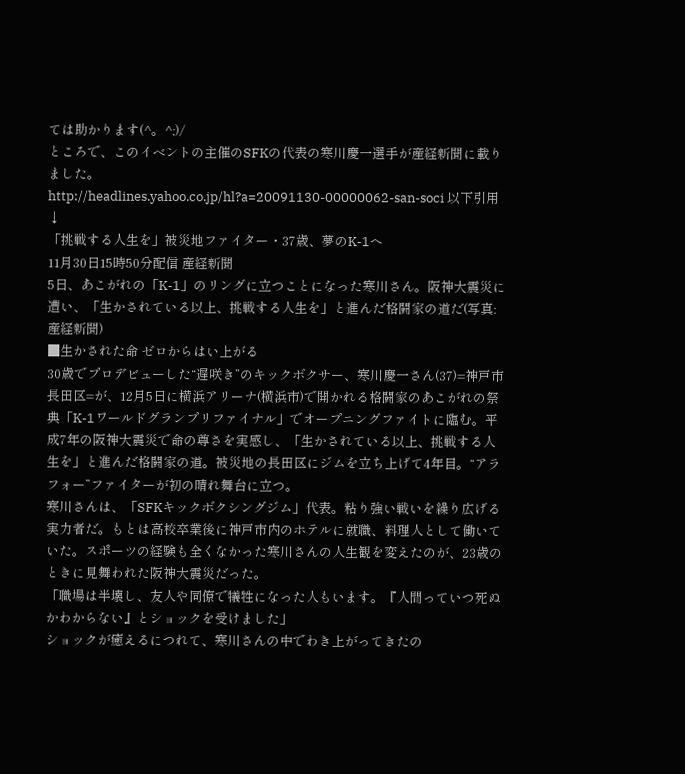ては助かります(^。^;)/
ところで、このイベントの主催のSFKの代表の寒川慶一選手が産経新聞に載りました。
http://headlines.yahoo.co.jp/hl?a=20091130-00000062-san-soci 以下引用↓
「挑戦する人生を」被災地ファイター・37歳、夢のK-1へ
11月30日15時50分配信 産経新聞
5日、あこがれの「K-1」のリングに立つことになった寒川さん。阪神大震災に遭い、「生かされている以上、挑戦する人生を」と進んだ格闘家の道だ(写真:産経新聞)
■生かされた命 ゼロからはい上がる
30歳でプロデビューした“遅咲き”のキックボクサー、寒川慶一さん(37)=神戸市長田区=が、12月5日に横浜アリーナ(横浜市)で開かれる格闘家のあこがれの祭典「K-1ワールドグランプリファイナル」でオープニングファイトに臨む。平成7年の阪神大震災で命の尊さを実感し、「生かされている以上、挑戦する人生を」と進んだ格闘家の道。被災地の長田区にジムを立ち上げて4年目。“アラフォー”ファイターが初の晴れ舞台に立つ。
寒川さんは、「SFKキックボクシングジム」代表。粘り強い戦いを繰り広げる実力者だ。もとは高校卒業後に神戸市内のホテルに就職、料理人として働いていた。スポーツの経験も全くなかった寒川さんの人生観を変えたのが、23歳のときに見舞われた阪神大震災だった。
「職場は半壊し、友人や同僚で犠牲になった人もいます。『人間っていつ死ぬかわからない』とショックを受けました」
ショックが癒えるにつれて、寒川さんの中でわき上がってきたの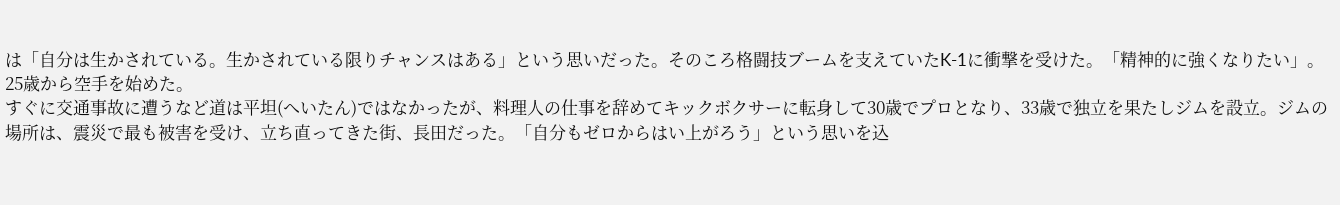は「自分は生かされている。生かされている限りチャンスはある」という思いだった。そのころ格闘技ブームを支えていたK-1に衝撃を受けた。「精神的に強くなりたい」。25歳から空手を始めた。
すぐに交通事故に遭うなど道は平坦(へいたん)ではなかったが、料理人の仕事を辞めてキックボクサーに転身して30歳でプロとなり、33歳で独立を果たしジムを設立。ジムの場所は、震災で最も被害を受け、立ち直ってきた街、長田だった。「自分もゼロからはい上がろう」という思いを込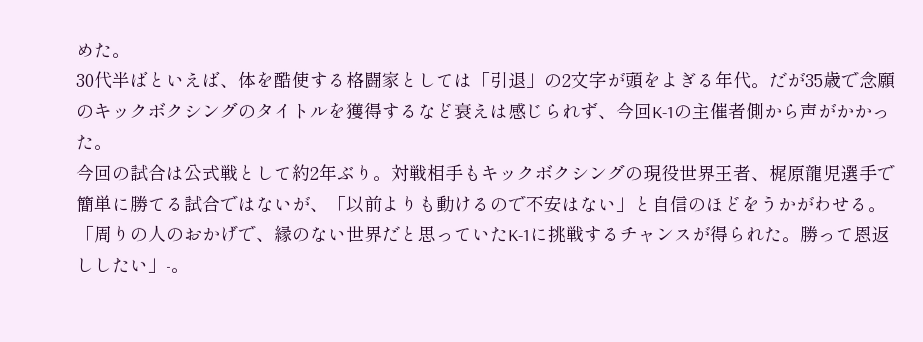めた。
30代半ばといえば、体を酷使する格闘家としては「引退」の2文字が頭をよぎる年代。だが35歳で念願のキックボクシングのタイトルを獲得するなど衰えは感じられず、今回K-1の主催者側から声がかかった。
今回の試合は公式戦として約2年ぶり。対戦相手もキックボクシングの現役世界王者、梶原龍児選手で簡単に勝てる試合ではないが、「以前よりも動けるので不安はない」と自信のほどをうかがわせる。「周りの人のおかげで、縁のない世界だと思っていたK-1に挑戦するチャンスが得られた。勝って恩返ししたい」-。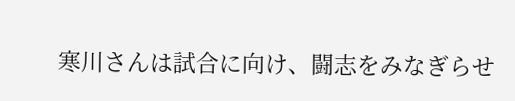寒川さんは試合に向け、闘志をみなぎらせ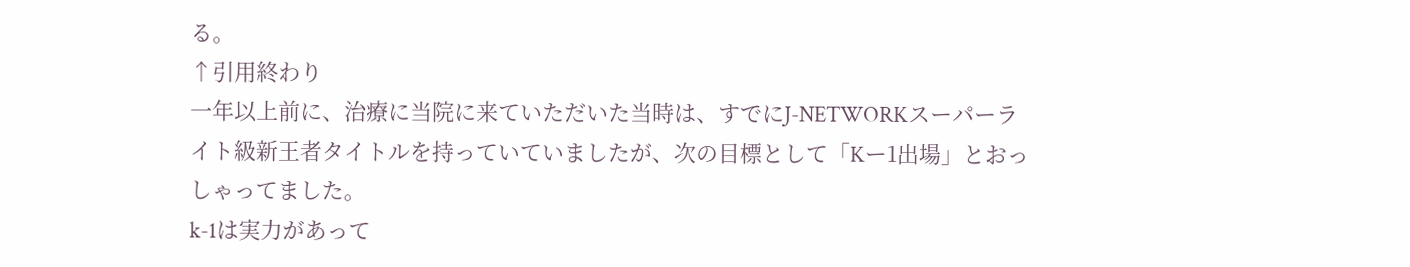る。
↑引用終わり
一年以上前に、治療に当院に来ていただいた当時は、すでにJ-NETWORKスーパーライト級新王者タイトルを持っていていましたが、次の目標として「Kー1出場」とおっしゃってました。
k-1は実力があって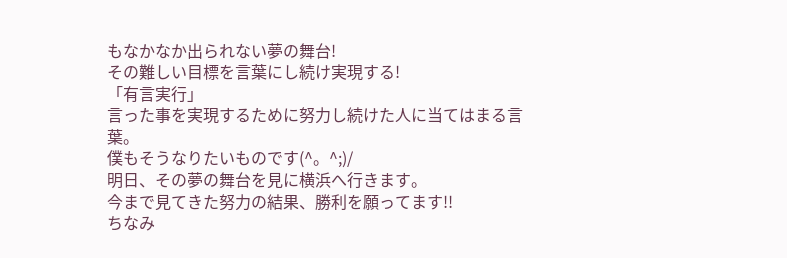もなかなか出られない夢の舞台!
その難しい目標を言葉にし続け実現する!
「有言実行」
言った事を実現するために努力し続けた人に当てはまる言葉。
僕もそうなりたいものです(^。^;)/
明日、その夢の舞台を見に横浜へ行きます。
今まで見てきた努力の結果、勝利を願ってます!!
ちなみ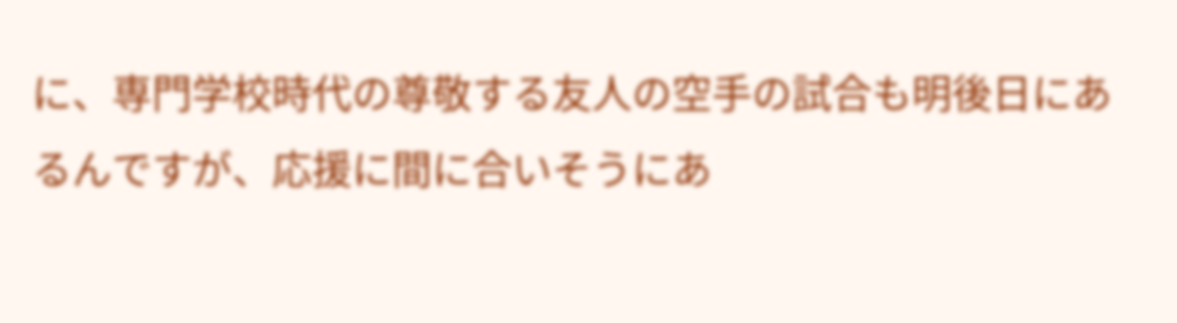に、専門学校時代の尊敬する友人の空手の試合も明後日にあるんですが、応援に間に合いそうにあ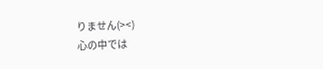りません(><)
心の中では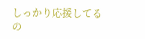しっかり応援してるの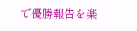で優勝報告を楽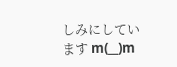しみにしています m(__)m